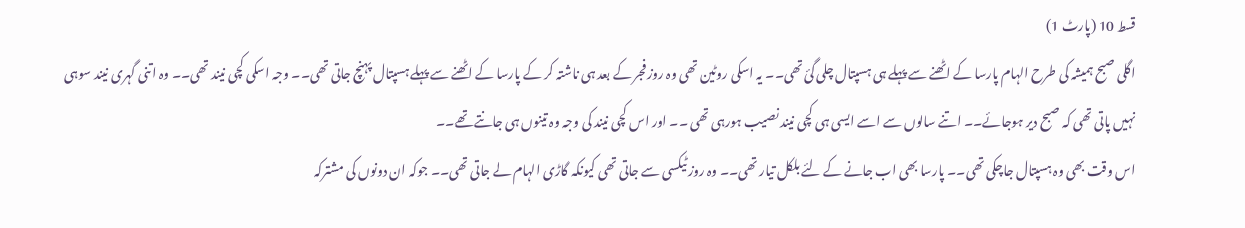قسط 10 (پارٹ 1)
اگلی صبح ہمیشہ کی طرح الہام پارسا کے اٹھنے سے پہلے ہی ہسپتال چلی گئ تھی۔۔ یہ اسکی روٹین تھی وہ روز فجر کے بعد ہی ناشتہ کر کے پارسا کے اٹھنے سے پہلے ہسپتال پہنچ جاتی تھی۔۔ وجہ اسکی کچی نیند تھی۔۔ وہ اتنی گہری نیند سوہی نہیں پاتی تھی کہ صبح دیر ہوجائے۔۔ اتنے سالوں سے اسے ایسی ہی کچی نیند نصیب ہورہی تھی ۔۔ اور اس کچی نیند کی وجہ وہ تینوں ہی جانتے تھے۔۔
اس وقت بھی وہ ہسپتال جاچکی تھی۔۔ پارسا بھی اب جانے کے لئے بلکل تیار تھی۔۔ وہ روز ٹیکسی سے جاتی تھی کیونکہ گاڑی الہام لے جاتی تھی۔۔ جوکہ ان دونوں کی مشترکہ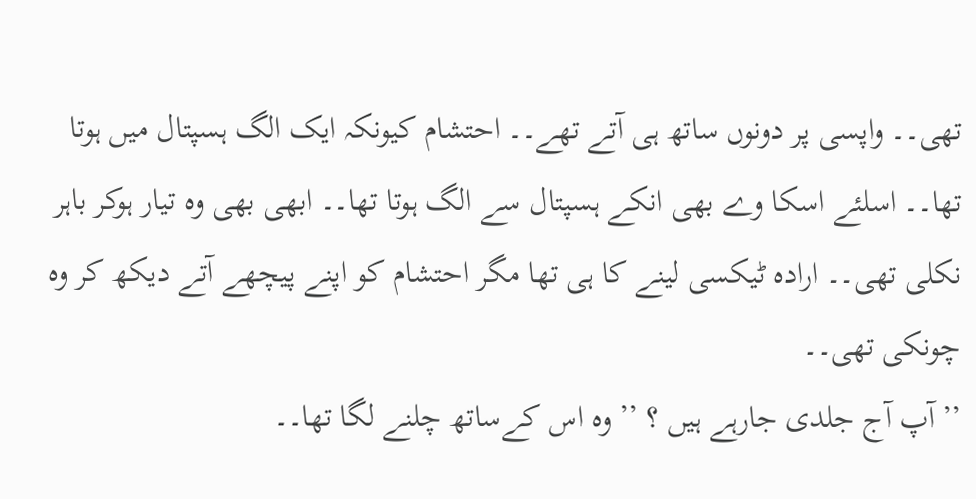تھی۔۔ واپسی پر دونوں ساتھ ہی آتے تھے۔۔ احتشام کیونکہ ایک الگ ہسپتال میں ہوتا تھا۔۔ اسلئے اسکا وے بھی انکے ہسپتال سے الگ ہوتا تھا۔۔ ابھی بھی وہ تیار ہوکر باہر نکلی تھی۔۔ ارادہ ٹیکسی لینے کا ہی تھا مگر احتشام کو اپنے پیچھے آتے دیکھ کر وہ چونکی تھی۔۔
’’ آپ آج جلدی جارہے ہیں ؟ ’’ وہ اس کےساتھ چلنے لگا تھا۔۔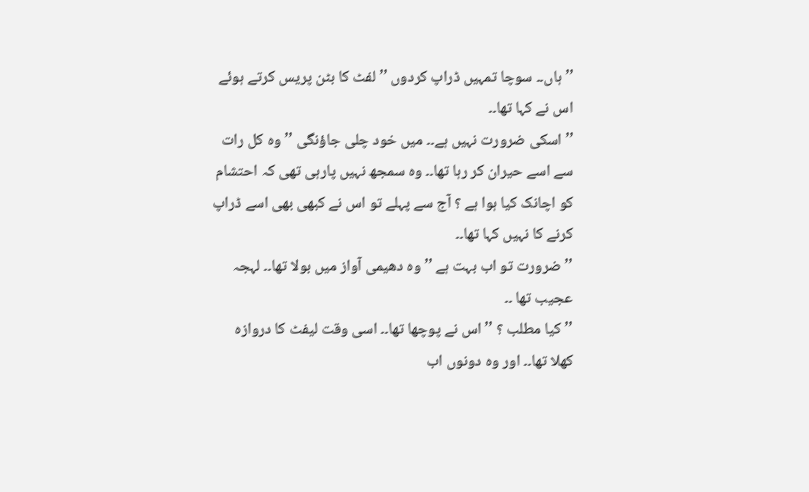’’ ہاں۔۔ سوچا تمہیں ڈراپ کردوں ’’ لفٹ کا بٹن پریس کرتے ہوئے اس نے کہا تھا۔۔
’’ اسکی ضرورت نہیں ہے۔۔ میں خود چلی جاؤنگی ’’ وہ کل رات سے اسے حیران کر رہا تھا۔۔ وہ سمجھ نہیں پارہی تھی کہ احتشام کو اچانک کیا ہوا ہے ؟ آج سے پہلے تو اس نے کبھی بھی اسے ڈراپ کرنے کا نہیں کہا تھا۔۔
’’ ضرورت تو اب بہت ہے ’’ وہ دھیمی آواز میں بولا تھا۔۔ لہجہ عجیب تھا ۔۔
’’ کیا مطلب ؟ ’’ اس نے پوچھا تھا۔۔ اسی وقت لیفٹ کا دروازہ کھلا تھا۔۔ اور وہ دونوں اب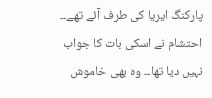پارکنگ ایریا کی طرف آئے تھے۔۔ احتشام نے اسکی بات کا جواب نہیں دیا تھا۔۔ وہ بھی خاموش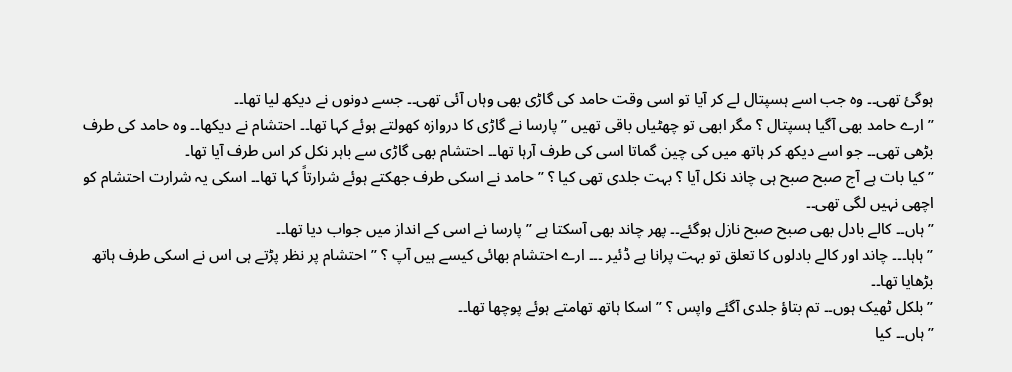ہوگئ تھی۔۔ وہ جب اسے ہسپتال لے کر آیا تو اسی وقت حامد کی گاڑی بھی وہاں آئی تھی۔۔ جسے دونوں نے دیکھ لیا تھا۔۔
’’ ارے حامد بھی آگیا ہسپتال ؟ مگر ابھی تو چھٹیاں باقی تھیں ’’ پارسا نے گاڑی کا دروازہ کھولتے ہوئے کہا تھا۔۔ احتشام نے دیکھا۔۔ وہ حامد کی طرف بڑھی تھی۔۔ جو اسے دیکھ کر ہاتھ میں کی چین گماتا اسی کی طرف آرہا تھا۔۔ احتشام بھی گاڑی سے باہر نکل کر اس طرف آیا تھا۔
’’ کیا بات ہے آج صبح صبح ہی چاند نکل آیا ؟ بہت جلدی تھی کیا ؟ ’’ حامد نے اسکی طرف جھکتے ہوئے شرارتاً کہا تھا۔۔ اسکی یہ شرارت احتشام کو اچھی نہیں لگی تھی۔۔
’’ ہاں۔۔ کالے بادل بھی صبح صبح نازل ہوگئے۔۔ پھر چاند بھی آسکتا ہے ’’ پارسا نے اسی کے انداز میں جواب دیا تھا۔۔
’’ ہاہا۔۔۔ چاند اور کالے بادلوں کا تعلق تو بہت پرانا ہے ڈئیر ۔۔۔ ارے احتشام بھائی کیسے ہیں آپ ؟ ’’ احتشام پر نظر پڑتے ہی اس نے اسکی طرف ہاتھ بڑھایا تھا۔۔
’’ بلکل ٹھیک ہوں۔۔ تم بتاؤ جلدی آگئے واپس ؟ ’’ اسکا ہاتھ تھامتے ہوئے پوچھا تھا۔۔
’’ ہاں۔۔ کیا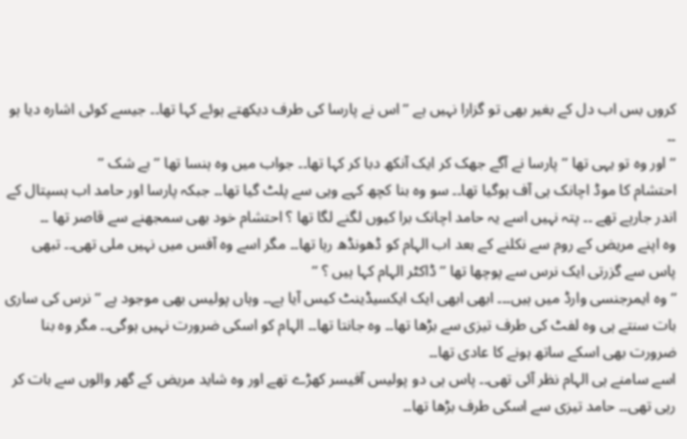کروں بس اب دل کے بغیر بھی تو گزارا نہیں ہے ’’ اس نے پارسا کی طرف دیکھتے ہوئے کہا تھا۔۔ جیسے کوئی اشارہ دیا ہو ۔۔
’’ اور وہ تو یہی تھا ’’ پارسا نے آگے جھک کر ایک آنکھ دبا کر کہا تھا۔۔ جواب میں وہ ہنسا تھا ’’ بے شک ’’
احتشام کا موڈ اچانک ہی آف ہوگیا تھا۔۔ سو وہ بنا کچھ کہے وہی سے پلٹ گیا تھا۔۔ جبکہ پارسا اور حامد اب ہسپتال کے اندر جارہے تھے ۔۔ پتہ نہیں اسے یہ حامد اچانک برا کیوں لگنے لگا تھا ؟ احتشام خود بھی سمجھنے سے قاصر تھا ۔۔
وہ اپنے مریض کے روم سے نکلنے کے بعد اب الہام کو ڈھونڈھ رہا تھا۔۔ مگر اسے وہ آفس میں نہیں ملی تھی۔۔ تبھی پاس سے گزرتی ایک نرس سے پوچھا تھا ’’ ڈاکٹر الہام کہا ہیں ؟ ’’
’’ وہ ایمرجنسی وارڈ میں ہیں۔۔۔ ابھی ابھی ایک ایکسیڈینٹ کیس آیا ہے۔۔ وہاں پولیس بھی موجود ہے ’’ نرس کی ساری بات سنتے ہی وہ لفٹ کی طرف تیزی سے بڑھا تھا۔۔ وہ جانتا تھا۔۔ الہام کو اسکی ضرورت نہیں ہوگی۔۔ مگر وہ بنا ضرورت بھی اسکے ساتھ ہونے کا عادی تھا۔۔
اسے سامنے ہی الہام نظر آئی تھی۔۔ پاس ہی دو پولیس آفیسر کھڑے تھے اور وہ شاید مریض کے گھر والوں سے بات کر رہی تھی۔۔ حامد تیزی سے اسکی طرف بڑھا تھا۔۔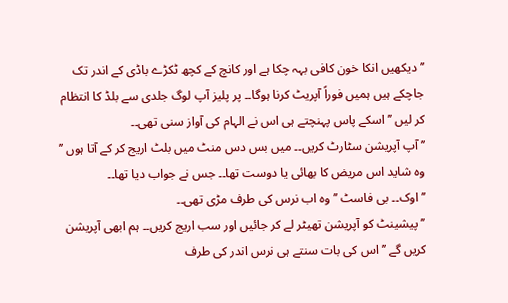’’ دیکھیں انکا خون کافی بہہ چکا ہے اور کانچ کے کچھ ٹکڑے باڈی کے اندر تک جاچکے ہیں ہمیں فوراً آپریٹ کرنا ہوگا۔۔ پر پلیز آپ لوگ جلدی سے بلڈ کا انتظام کر لیں ’’ اسکے پاس پہنچتے ہی اس نے الہام کی آواز سنی تھی۔۔
’’ آپ آپریشن سٹارٹ کریں۔۔ میں بس دس منٹ میں بلٹ اریج کر کے آتا ہوں ’’ وہ شاید اس مریض کا بھائی یا دوست تھا۔۔ جس نے جواب دیا تھا۔۔
’’ اوک۔۔ بی فاسٹ ’’ وہ اب نرس کی طرف مڑی تھی۔۔
’’ پیشینٹ کو آپریشن تھیٹر لے کر جائیں اور سب اریج کریں۔۔ ہم ابھی آپریشن کریں گے ’’ اس کی بات سنتے ہی نرس اندر کی طرف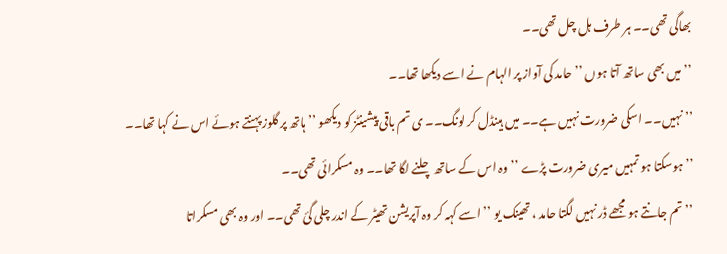بھاگی تھی۔۔ ہر طرف ہل چل تھی۔۔
’’ میں بھی ساتھ آتا ہوں ’’ حامد کی آواز پر الہام نے اسے دیکھا تھا۔۔
’’ نہیں۔۔ اسکی ضرورت نہیں ہے۔۔ میں ہینڈل کر لونگ۔۔ ی تم باقی پیشینٹز کو دیکھو ’’ ہاتھ پر گلوز پہنتے ہوئے اس نے کہا تھا۔۔
’’ ہوسکتا ہو تمہیں میری ضرورت پڑے ’’ وہ اس کے ساتھ چلنے لگا تھا۔۔ وہ مسکرائی تھی۔۔
’’ تم جانتے ہو مجھے ڈر نہیں لگتا حامد ، تھینک یو ’’ اسے کہہ کر وہ آپریشن تھیٹر کے اندر چلی گئ تھی۔۔ اور وہ بھی مسکراتا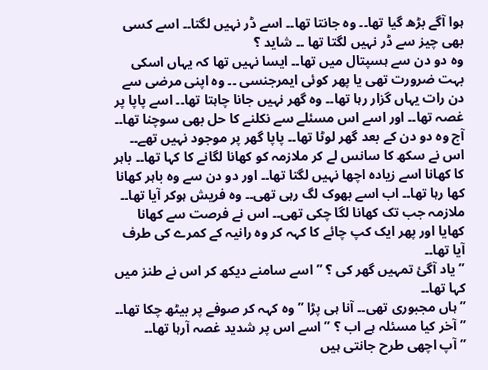ہوا آگے بڑھ گیا تھا۔۔ وہ جانتا تھا۔۔ اسے ڈر نہیں لگتا۔۔ اسے کسی بھی چیز سے ڈر نہیں لگتا تھا ۔۔ شاید ؟
وہ دو دن سے ہسپتال میں تھا۔۔ ایسا نہیں تھا کہ یہاں اسکی بہت ضرورت تھی یا پھر کوئی ایمرجنسی ۔۔ وہ اپنی مرضی سے دن رات یہاں گزار رہا تھا۔۔ وہ گھر نہیں جانا چاہتا تھا۔۔ اسے پاپا پر غصہ تھا۔۔ اور اسے اس مسئلے سے نکلنے کا حل بھی سوچنا تھا۔۔ آج وہ دو دن کے بعد گھر لوٹا تھا۔۔ پاپا گھر پر موجود نہیں تھے۔۔ اس نے سکھ کا سانس لے کر ملازمہ کو کھانا لگانے کا کہا تھا۔۔ باہر کا کھانا اسے زیادہ اچھا نہیں لگتا تھا۔۔ اور دو دن سے وہ باہر کھانا کھا رہا تھا۔۔ اب اسے بھوک لگ رہی تھی۔۔ وہ فریش ہوکر آیا تھا۔۔ ملازمہ جب تک کھانا لگا چکی تھی۔۔ اس نے فرصت سے کھانا کھایا اور پھر ایک کپ چائے کا کہہ کر وہ رانیہ کے کمرے کی طرف آیا تھا۔۔
’’ یاد آگئ تمہیں گھر کی ؟ ’’ اسے سامنے دیکھ کر اس نے طنز میں کہا تھا۔۔
’’ ہاں مجبوری تھی۔۔ آنا ہی پڑا ’’ وہ کہہ کر صوفے پر بیٹھ چکا تھا۔۔
’’ آخر کیا مسئلہ ہے اب ؟ ’’ اسے اس پر شدید غصہ آرہا تھا۔۔
’’ آپ اچھی طرح جانتی ہیں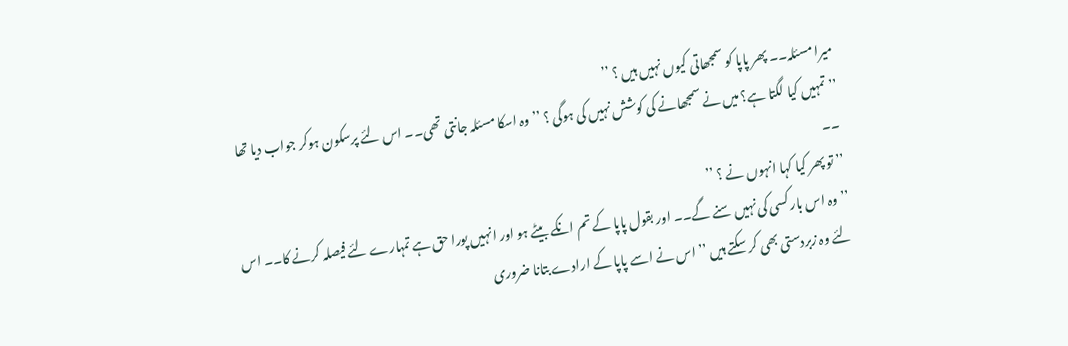میرا مسئلہ۔۔ پھر پاپا کو سمجھاتی کیوں نہیں ہیں ؟ ’’
’’ تمہیں کیا لگتا ہے؟ میں نے سمجھانے کی کوشش نہیں کی ہوگی ؟ ’’ وہ اسکا مسئلہ جانتی تھی۔۔ اس لئے پرسکون ہوکر جواب دیا تھا ۔۔
’’ تو پھر کیا کہا انہوں نے ؟ ’’
’’ وہ اس بار کسی کی نہیں سنے گے۔۔ اور بقول پاپا کے تم انکے بیٹے ہو اور انہیں پورا حق ہے تمہارے لئے فیصلہ کرنے کا۔۔ اس لئے وہ زبردستی بھی کر سکتے ہیں ’’ اس نے اسے پاپا کے ارادے بتانا ضروری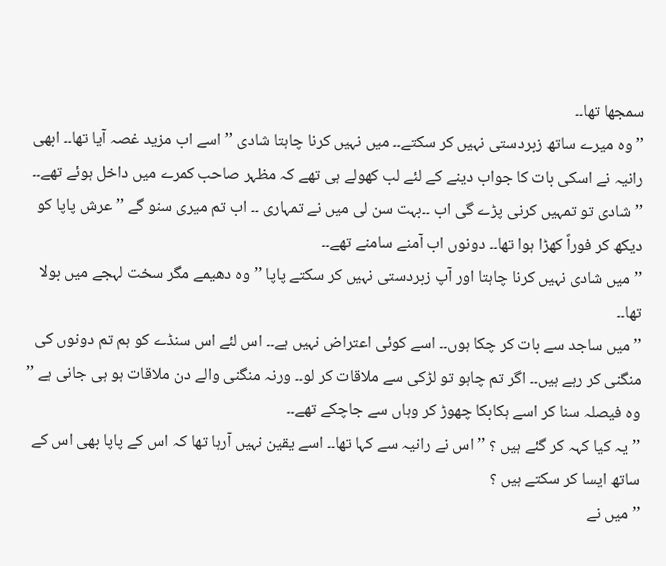سمجھا تھا۔۔
’’ وہ میرے ساتھ زبردستی نہیں کر سکتے۔۔ میں نہیں کرنا چاہتا شادی ’’ اسے اب مزید غصہ آیا تھا۔۔ ابھی رانیہ نے اسکی بات کا جواب دینے کے لئے لب کھولے ہی تھے کہ مظہر صاحب کمرے میں داخل ہوئے تھے۔۔
’’ شادی تو تمہیں کرنی پڑے گی اب ۔۔بہت سن لی میں نے تمہاری ۔۔ اب تم میری سنو گے ’’ عرش پاپا کو دیکھ کر فوراً کھڑا ہوا تھا۔۔ دونوں اب آمنے سامنے تھے۔۔
’’ میں شادی نہیں کرنا چاہتا اور آپ زبردستی نہیں کر سکتے پاپا ’’ وہ دھیمے مگر سخت لہجے میں بولا تھا۔۔
’’ میں ساجد سے بات کر چکا ہوں۔۔ اسے کوئی اعتراض نہیں ہے۔۔ اس لئے اس سنڈے کو ہم تم دونوں کی منگنی کر رہے ہیں۔۔ اگر تم چاہو تو لڑکی سے ملاقات کر لو۔۔ ورنہ منگنی والے دن ملاقات ہو ہی جانی ہے ’’ وہ فیصلہ سنا کر اسے ہکابکا چھوڑ کر وہاں سے جاچکے تھے۔۔
’’ یہ کیا کہہ کر گئے ہیں ؟ ’’ اس نے رانیہ سے کہا تھا۔۔ اسے یقین نہیں آرہا تھا کہ اس کے پاپا بھی اس کے ساتھ ایسا کر سکتے ہیں ؟
’’ میں نے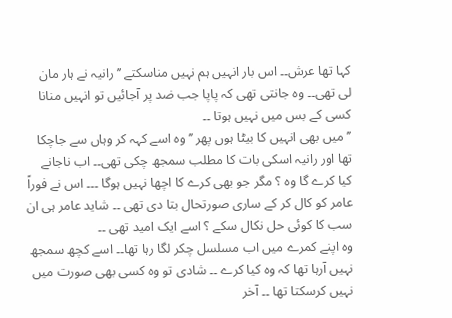کہا تھا عرش۔۔ اس بار انہیں ہم نہیں مناسکتے ’’ رانیہ نے ہار مان لی تھی۔۔ وہ جانتی تھی کہ پاپا جب ضد پر آجائیں تو انہیں منانا کسی کے بس میں نہیں ہوتا ۔۔
’’ میں بھی انہیں کا بیٹا ہوں پھر ’’ وہ اسے کہہ کر وہاں سے جاچکا تھا اور رانیہ اسکی بات کا مطلب سمجھ چکی تھی۔۔ اب ناجانے کیا کرے گا وہ ؟ مگر جو بھی کرے کا اچھا نہیں ہوگا ۔۔۔ اس نے فوراً عامر کو کال کر کے ساری صورتحال بتا دی تھی ۔۔ شاید عامر ہی ان سب کا کوئی حل نکال سکے ؟ اسے ایک امید تھی ۔۔
وہ اپنے کمرے میں اب مسلسل چکر لگا رہا تھا۔۔ اسے کچھ سمجھ نہیں آرہا تھا کہ وہ کیا کرے ۔۔ شادی تو وہ کسی بھی صورت میں نہیں کرسکتا تھا ۔۔ آخر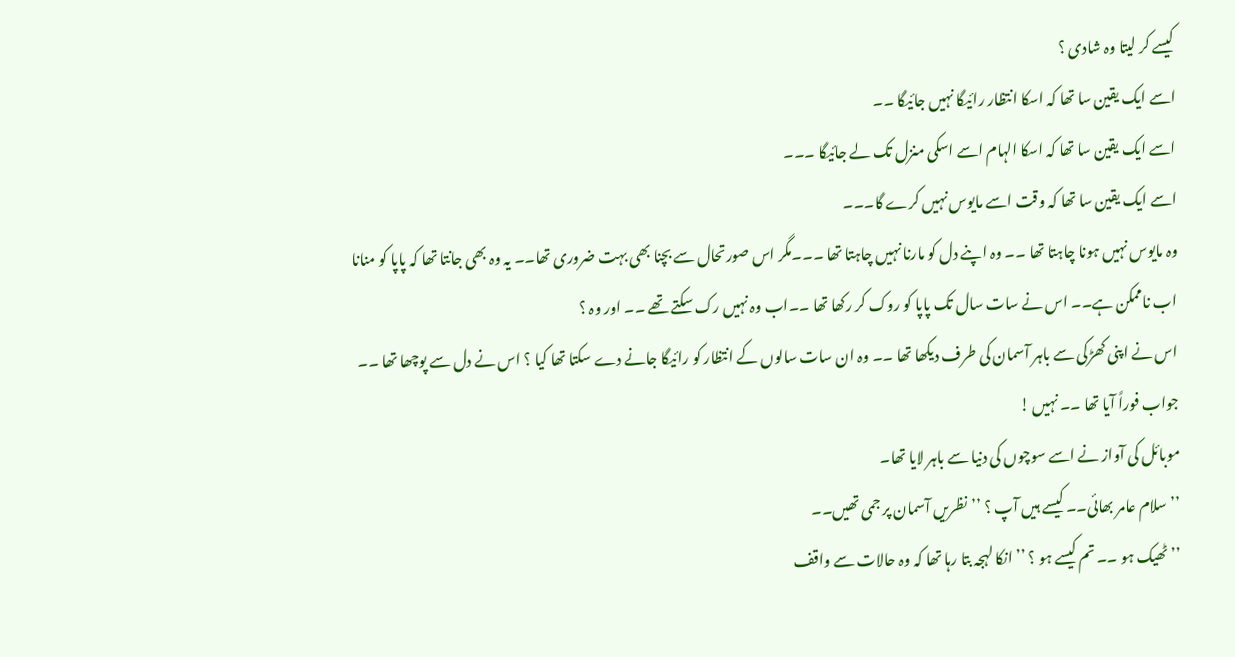کیسے کر لیتا وہ شادی ؟
اسے ایک یقین سا تھا کہ اسکا انتظار رائیگا نہیں جائیگا ۔۔
اسے ایک یقین سا تھا کہ اسکا الہام اسے اسکی منزل تک لے جائیگا ۔۔۔
اسے ایک یقین سا تھا کہ وقت اسے مایوس نہیں کرے گا۔۔۔
وہ مایوس نہیں ہونا چاہتا تھا ۔۔ وہ اپنے دل کو مارنا نہیں چاہتا تھا ۔۔۔مگر اس صورتحال سے بچنا بھی بہت ضروری تھا۔۔ یہ وہ بھی جانتا تھا کہ پاپا کو منانا اب ناممکن ہے۔۔ اس نے سات سال تک پاپا کو روک کر رکھا تھا ۔۔اب وہ نہیں رک سکتے تھے ۔۔ اور وہ ؟
اس نے اپنی کھڑکی سے باہر آسمان کی طرف دیکھا تھا ۔۔ وہ ان سات سالوں کے انتظار کو رائیگا جانے دے سکتا تھا کیا ؟ اس نے دل سے پوچھا تھا ۔۔ جواب فوراً آیا تھا ۔۔ نہیں !
موبائل کی آواز نے اسے سوچوں کی دنیا سے باہر لایا تھا۔
’’ سلام عامر بھائی۔۔ کیسے ہیں آپ ؟ ’’نظریں آسمان پر جمی تھیں۔۔
’’ ٹھیک ہو ۔۔ تم کیسے ہو ؟ ’’ انکا لہجہ بتا رہا تھا کہ وہ حالات سے واقف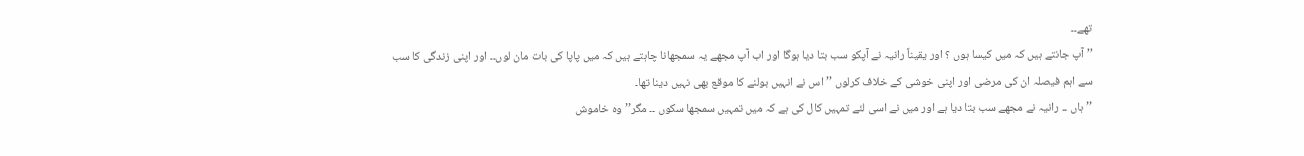تھے۔۔
’’ آپ جانتے ہیں کہ میں کیسا ہوں ؟ اور یقیناً رانیہ نے آپکو سب بتا دیا ہوگا اور اب آپ مجھے یہ سمجھانا چاہتے ہیں کہ میں پاپا کی بات مان لوں۔۔ اور اپنی زندگی کا سب سے اہم فیصلہ ان کی مرضی اور اپنی خوشی کے خلاف کرلوں ’’ اس نے انہیں بولنے کا موقع بھی نہیں دینا تھا۔
’’ ہاں ۔۔ رانیہ نے مجھے سب بتا دیا ہے اور میں نے اسی لئے تمہیں کال کی ہے کہ میں تمہیں سمجھا سکوں ۔۔ مگر’’ وہ خاموش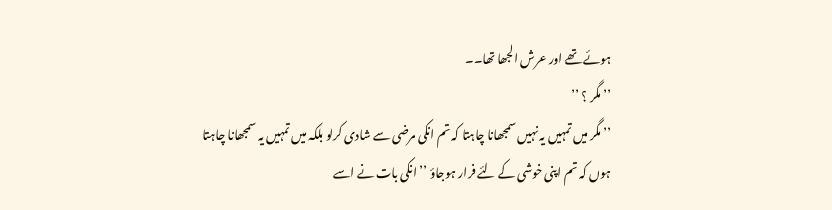ہوئے تھے اور عرش الجھا تھا۔۔
’’ مگر ؟ ’’
’’ مگر میں تمہیں یہ نہیں سمجھانا چاہتا کہ تم انکی مرضی سے شادی کرلو بلکہ میں تمہیں یہ سمجھانا چاہتا ہوں کہ تم اپنی خوشی کے لئے فرار ہوجاؤ ’’ انکی بات نے اسے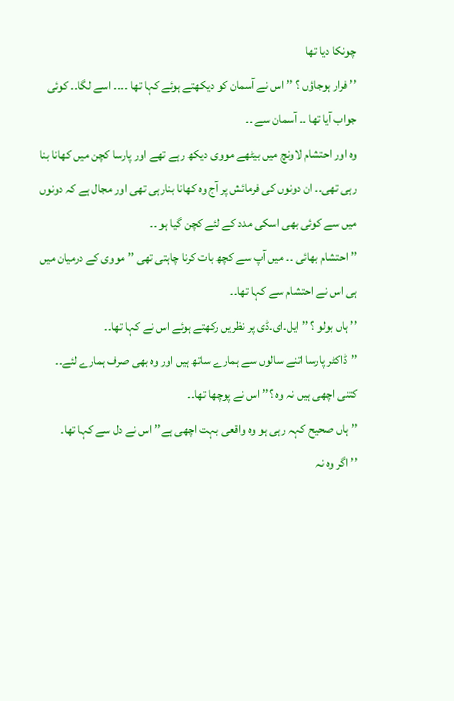چونکا دیا تھا
’’ فرار ہوجاؤں ؟ ’’ اس نے آسمان کو دیکھتے ہوئے کہا تھا ۔۔۔۔ اسے لگا۔۔ کوئی جواب آیا تھا ۔۔ آسمان سے ۔۔
وہ اور احتشام لاونچ میں بیٹھے مووی دیکھ رہے تھے اور پارسا کچن میں کھانا بنا رہی تھی۔۔ ان دونوں کی فرمائش پر آج وہ کھانا بنارہی تھی اور مجال ہے کہ دونوں میں سے کوئی بھی اسکی مدد کے لئے کچن گیا ہو ۔۔
’’ احتشام بھائی ۔۔ میں آپ سے کچھ بات کرنا چاہتی تھی ’’ مووی کے درمیان میں ہی اس نے احتشام سے کہا تھا۔۔
’’ ہاں بولو ؟ ’’ ایل۔ای۔ڈی پر نظریں رکھتے ہوئے اس نے کہا تھا۔۔
’’ڈاکٹر پارسا اتنے سالوں سے ہمارے ساتھ ہیں اور وہ بھی صرف ہمارے لئے۔۔ کتنی اچھی ہیں نہ وہ ؟’’ اس نے پوچھا تھا۔۔
’’ ہاں صحیح کہہ رہی ہو وہ واقعی بہت اچھی ہے’’ اس نے دل سے کہا تھا۔
’’ اگر وہ نہ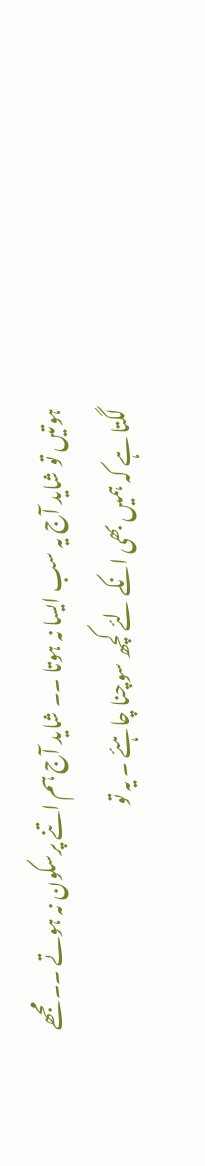ہوتیں تو شاید آج یہ سب ایسا نہ ہوتا ۔۔ شاید آج ہم اتنے پرسکون نہ ہوتے ۔۔ مجھے لگتا ہے کہ ہمیں بھی انکے لئے کچھ سوچنا چاہئے ۔ یہ تو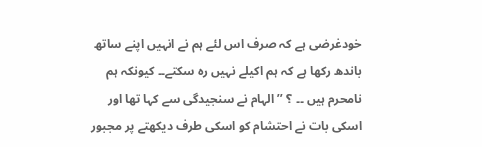خودغرضی ہے کہ صرف اس لئے ہم نے انہیں اپنے ساتھ باندھ رکھا ہے کہ ہم اکیلے نہیں رہ سکتے۔۔ کیونکہ ہم نامحرم ہیں ۔۔ ؟ ’’ الہام نے سنجیدگی سے کہا تھا اور اسکی بات نے احتشام کو اسکی طرف دیکھتے پر مجبور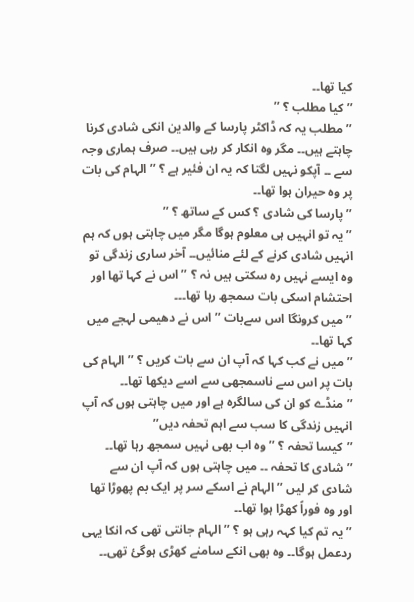کیا تھا۔۔
’’ کیا مطلب ؟ ’’
’’ مطلب یہ کہ ڈاکٹر پارسا کے والدین انکی شادی کرنا چاہتے ہیں۔۔ مگر وہ انکار کر رہی ہیں۔۔ صرف ہماری وجہ سے ۔۔ آپکو نہیں لگتا کہ یہ ان فئیر ہے ؟ ’’ الہام کی بات پر وہ حیران ہوا تھا۔۔
’’ پارسا کی شادی ؟ کس کے ساتھ ؟ ’’
’’ یہ تو انہیں ہی معلوم ہوگا مگر میں چاہتی ہوں کہ ہم انہیں شادی کرنے کے لئے منائیں۔۔ آخر ساری زندگی تو وہ ایسے نہیں رہ سکتی ہیں نہ ؟ ’’ اس نے کہا تھا اور احتشام اسکی بات سمجھ رہا تھا۔۔۔
’’ میں کرونگا اس سےبات ’’ اس نے دھیمی لہجے میں کہا تھا۔۔
’’ میں نے کب کہا کہ آپ ان سے بات کریں ؟ ’’ الہام کی بات پر اس سے ناسمجھی سے اسے دیکھا تھا۔۔
’’ منڈے کو ان کی سالگرہ ہے اور میں چاہتی ہوں کہ آپ انہیں زندگی کا سب سے اہم تحفہ دیں’’
’’کیسا تحفہ ؟ ’’ وہ اب بھی نہیں سمجھ رہا تھا۔۔
’’ شادی کا تحفہ ۔۔ میں چاہتی ہوں کہ آپ ان سے شادی کر لیں ’’ الہام نے اسکے سر پر ایک بم پھوڑا تھا اور وہ فوراً کھڑا ہوا تھا۔۔
’’ یہ تم کیا کہہ رہی ہو ؟ ’’ الہام جانتی تھی کہ انکا یہی ردعمل ہوگا۔۔ وہ بھی انکے سامنے کھڑی ہوگئ تھی۔۔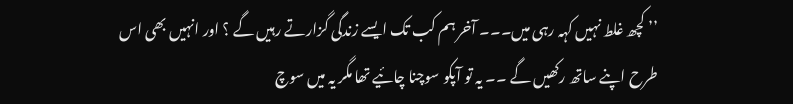’’ کچھ غلط نہیں کہہ رہی میں۔۔۔ آخر ہم کب تک ایسے زندگی گزارتے رہیں گے ؟ اور انہیں بھی اس طرح اپنے ساتھ رکھیں گے ۔۔ یہ تو آپکو سوچنا چائیے تھا مگر یہ میں سوچ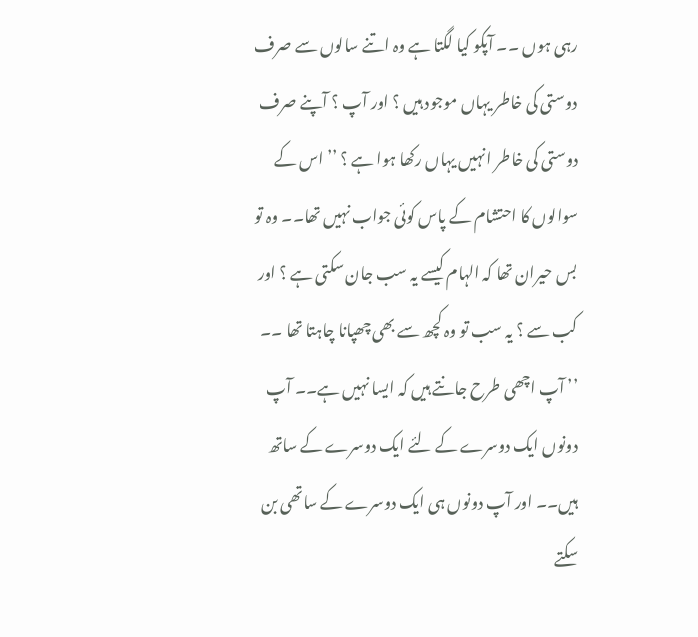رہی ہوں ۔۔ آپکو کیا لگتا ہے وہ اتنے سالوں سے صرف دوستی کی خاطر یہاں موجود ہیں ؟ اور آپ ؟ آپنے صرف دوستی کی خاطر انہیں یہاں رکھا ہوا ہے ؟ ’’ اس کے سوالوں کا احتشام کے پاس کوئی جواب نہیں تھا۔۔ وہ تو بس حیران تھا کہ الہام کیسے یہ سب جان سکتی ہے ؟ اور کب سے ؟ یہ سب تو وہ کچھ سے بھی چھپانا چاہتا تھا ۔۔
’’ آپ اچھی طرح جانتے ہیں کہ ایسا نہیں ہے۔۔ آپ دونوں ایک دوسرے کے لئے ایک دوسرے کے ساتھ ہیں۔۔ اور آپ دونوں ہی ایک دوسرے کے ساتھی بن سکتے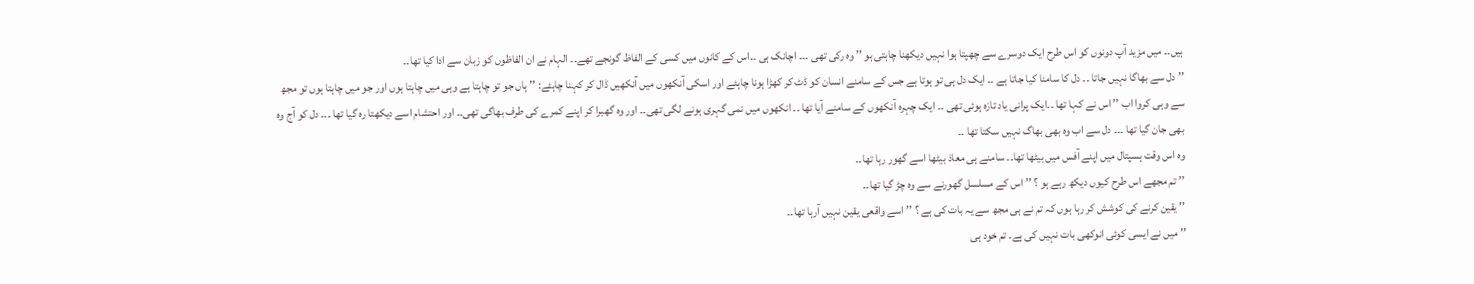ہیں۔۔ میں مزید آپ دونوں کو اس طرح ایک دوسرے سے چھپتا ہوا نہیں دیکھنا چاہتی ہو ’’ وہ رکی تھی ۔۔۔ اچانک ہی ۔۔اس کے کانوں میں کسی کے الفاظ گونجے تھے۔۔ الہام نے ان الفاظوں کو زبان سے ادا کیا تھا۔۔
’’ دل سے بھاگا نہیں جاتا ۔۔ دل کا سامنا کیا جاتا ہے ۔۔ ایک دل ہی تو ہوتا ہے جس کے سامنے انسان کو ڈٹ کر کھڑا ہونا چاہئے اور اسکی آنکھوں میں آنکھیں ڈال کر کہنا چاہئے: ’’ ہاں جو تو چاہتا ہے وہی میں چاہتا ہوں اور جو میں چاہتا ہوں تو مجھ سے وہی کروا اب ’’ اس نے کہا تھا ۔۔ایک پرانی یاد تازہ ہوئی تھی ۔۔ ایک چہرہ آنکھوں کے سامنے آیا تھا ۔۔ انکھوں میں نمی گہری ہونے لگی تھی۔۔ اور وہ گھبرا کر اپنے کمرے کی طرف بھاگی تھی۔۔ اور احتشام اسے دیکھتا رہ گیا تھا ۔۔۔ دل کو آج وہ بھی جان گیا تھا ۔۔۔ دل سے اب وہ بھی بھاگ نہیں سکتا تھا ۔۔
وہ اس وقت ہسپتال میں اپنے آفس میں بیٹھا تھا۔۔ سامنے ہی معاذ بیٹھا اسے گھور رہا تھا۔۔
’’ تم مجھے اس طرح کیوں دیکھ رہے ہو ؟ ’’ اس کے مسلسل گھورنے سے وہ چڑ گیا تھا۔۔
’’ یقین کرنے کی کوشش کر رہا ہوں کہ تم نے ہی مجھ سے یہ بات کی ہے ؟ ’’ اسے واقعی یقین نہیں آرہا تھا۔۔
’’ میں نے ایسی کوئی انوکھی بات نہیں کی ہے۔ تم خود ہی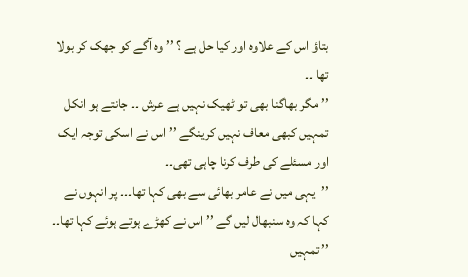بتاؤ اس کے علاوہ اور کیا حل ہے ؟ ’’ وہ آگے کو جھک کر بولا تھا ۔۔
’’ مگر بھاگنا بھی تو ٹھیک نہیں ہے عرش ۔۔ جانتے ہو انکل تمہیں کبھی معاف نہیں کرینگے ’’ اس نے اسکی توجہ ایک اور مسئلے کی طرف کرنا چاہی تھی۔۔
’’یہی میں نے عامر بھائی سے بھی کہا تھا۔۔۔ پر انہوں نے کہا کہ وہ سنبھال لیں گے ’’ اس نے کھڑے ہوتے ہوئے کہا تھا۔۔
’’ تمہیں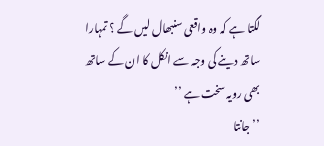لگتا ہے کہ وہ واقعی سنبھال لیں گے ؟ تمہارا ساتھ دینے کی وجہ سے انکل کا ان کے ساتھ بھی رویہ سخت ہے ’’
’’ جانتا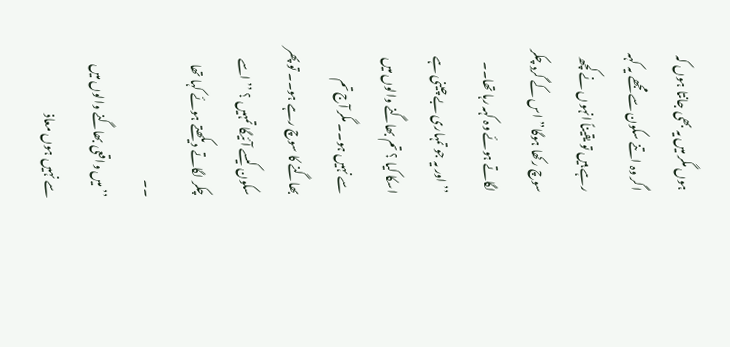ہوں مگر میں یہ بھی جانتا ہوں کہ اگر وہ اتنے سکون سے مجھے یہ کہہ رہے ہیں تو یقیناً انہوں نے کچھ سوچ رکھا ہوگا’’ اس کے گرد چکر لگاتے ہوئے وہ کہہ رہا تھا۔۔
’’ اور یہ جو تمہاری بے چینی ہے اسکا کیا ؟ تم بھاگنے والوں میں سے نہیں ہو۔۔ مگر آج تم بھاگنے کا سوچ رہے ہو۔۔ تو پھر سکون کیسے آئیگا تمہیں ؟ ’’ اسے چکر لگاتے دیکھتے ہوئے کہا تھا ۔۔
’’ میں واقعی بھاگنے والوں میں سے نہیں ہوں معاذ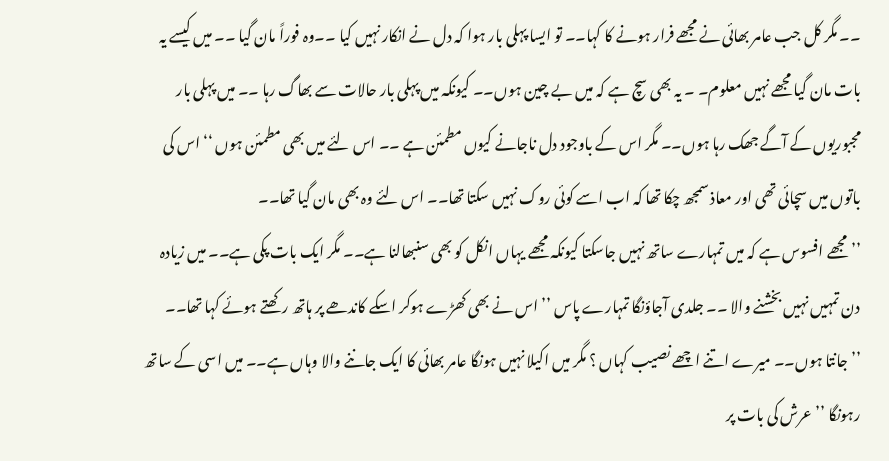۔۔ مگر کل جب عامر بھائی نے مجھے فرار ہونے کا کہا۔۔ تو ایسا پہلی بار ہوا کہ دل نے انکار نہیں کیا ۔۔وہ فوراً مان گیا ۔۔ میں کیسے یہ بات مان گیا مجھے نہیں معلوم۔ ۔ یہ بھی سچ ہے کہ میں بے چین ہوں۔۔ کیونکہ میں پہلی بار حالات سے بھاگ رہا ۔۔ میں پہلی بار مجبوریوں کے آگے جھک رہا ہوں۔۔ مگر اس کے باوجود دل ناجانے کیوں مطمئن ہے ۔۔ اس لئے میں بھی مطمئن ہوں ‘‘ اس کی باتوں میں سچائی تھی اور معاذ سمجھ چکا تھا کہ اب اسے کوئی روک نہیں سکتا تھا۔۔ اس لئے وہ بھی مان گیا تھا۔۔
’’ مجھے افسوس ہے کہ میں تمہارے ساتھ نہیں جاسکتا کیونکہ مجھے یہاں انکل کو بھی سنبھالنا ہے۔۔ مگر ایک بات پکی ہے۔۔ میں زیادہ دن تمہیں نہیں بخشنے والا ۔۔ جلدی آجاؤنگا تمہارے پاس ’’ اس نے بھی کھڑے ہوکر اسکے کاندھے پر ہاتھ رکھتے ہوئے کہا تھا۔۔
’’ جانتا ہوں۔۔ میرے اتنے اچھے نصیب کہاں ؟ مگر میں اکیلا نہیں ہونگا عامر بھائی کا ایک جاننے والا وہاں ہے۔۔ میں اسی کے ساتھ رہونگا ’’ عرش کی بات پر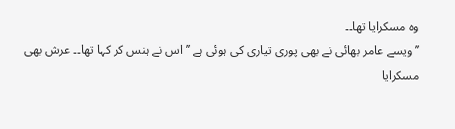وہ مسکرایا تھا۔۔
’’ ویسے عامر بھائی نے بھی پوری تیاری کی ہوئی ہے ’’ اس نے ہنس کر کہا تھا۔۔ عرش بھی مسکرایا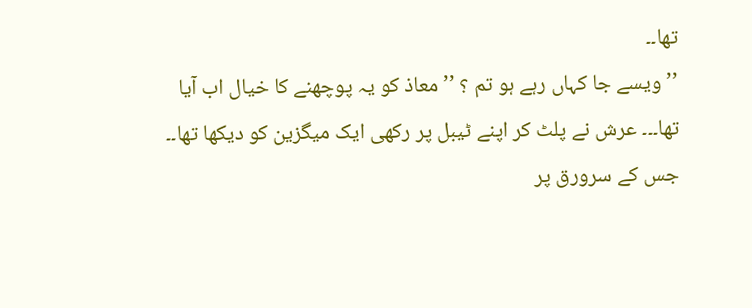تھا۔۔
’’ ویسے جا کہاں رہے ہو تم ؟ ’’ معاذ کو یہ پوچھنے کا خیال اب آیا تھا۔۔۔ عرش نے پلٹ کر اپنے ٹیبل پر رکھی ایک میگزین کو دیکھا تھا۔۔
جس کے سرورق پر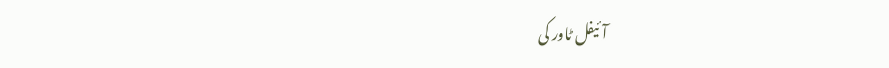آئیفل ٹاور کی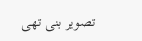تصویر بنی تھی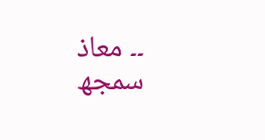۔۔ معاذ سمجھ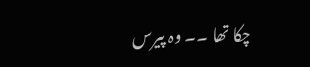چکا تھا ۔۔ وہ پیرس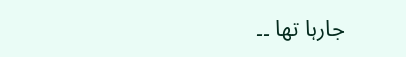جارہا تھا ۔۔